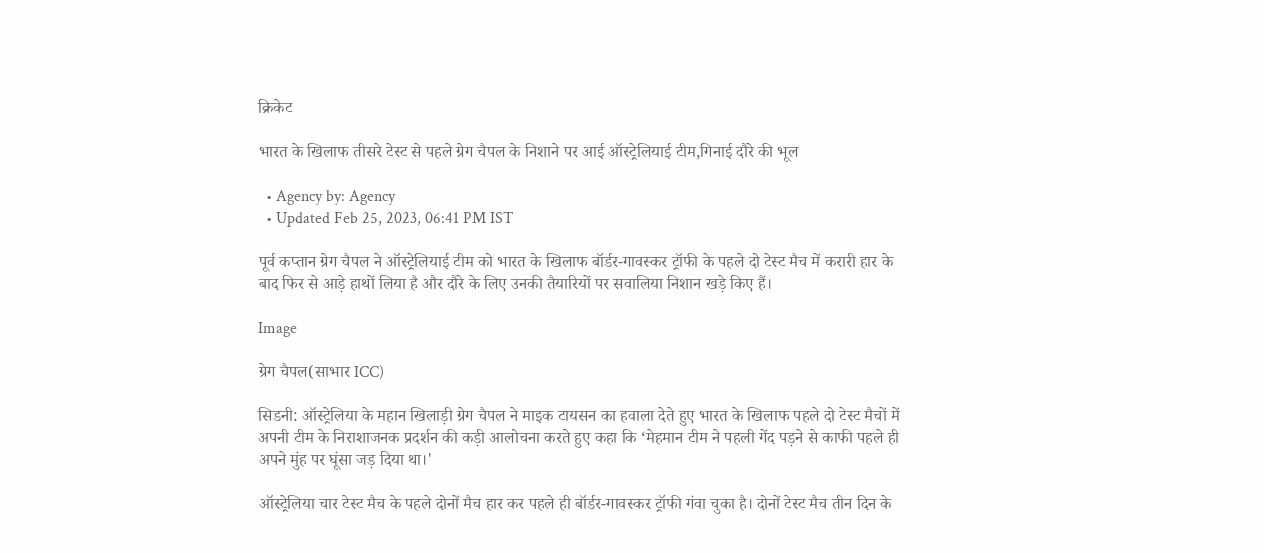क्रिकेट

भारत के खिलाफ तीसरे टेस्ट से पहले ग्रेग चैपल के निशाने पर आई ऑस्ट्रेलियाई टीम,गिनाई दौरे की भूल

  • Agency by: Agency
  • Updated Feb 25, 2023, 06:41 PM IST

पूर्व कप्तान ग्रेग चैपल ने ऑस्ट्रेलियाई टीम को भारत के खिलाफ बॉर्डर-गावस्कर ट्रॉफी के पहले दो टेस्ट मैच में करारी हार के बाद फिर से आड़े हाथों लिया है और दौरे के लिए उनकी तैयारियों पर सवालिया निशान खड़े किए हैं।

Image

ग्रेग चैपल(साभार ICC)

सिडनी: ऑस्ट्रेलिया के महान खिलाड़ी ग्रेग चैपल ने माइक टायसन का हवाला देते हुए भारत के खिलाफ पहले दो टेस्ट मैचों में अपनी टीम के निराशाजनक प्रदर्शन की कड़ी आलोचना करते हुए कहा कि ‘मेहमान टीम ने पहली गेंद पड़ने से काफी पहले ही अपने मुंह पर घूंसा जड़ दिया था।'

ऑस्ट्रेलिया चार टेस्ट मैच के पहले दोनों मैच हार कर पहले ही बॉर्डर-गावस्कर ट्रॉफी गंवा चुका है। दोनों टेस्ट मैच तीन दिन के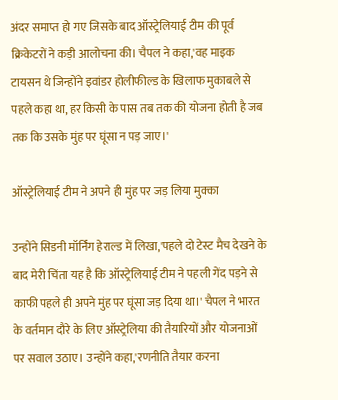अंदर समाप्त हो गए जिसके बाद ऑस्ट्रेलियाई टीम की पूर्व क्रिकेटरों ने कड़ी आलोचना की। चैपल ने कहा,'वह माइक टायसन थे जिन्होंने इवांडर होलीफील्ड के खिलाफ मुकाबले से पहले कहा था, हर किसी के पास तब तक की योजना होती है जब तक कि उसके मुंह पर घूंसा न पड़ जाए।'

ऑस्ट्रेलियाई टीम ने अपने ही मुंह पर जड़ लिया मुक्का

उन्होंने सिडनी मॉर्निंग हेराल्ड में लिखा,'पहले दो टेस्ट मैच देखने के बाद मेरी चिंता यह है कि ऑस्ट्रेलियाई टीम ने पहली गेंद पड़ने से काफी पहले ही अपने मुंह पर घूंसा जड़ दिया था।' चैपल ने भारत के वर्तमान दौरे के लिए ऑस्ट्रेलिया की तैयारियों और योजनाओं पर सवाल उठाए। उन्होंने कहा,'रणनीति तैयार करना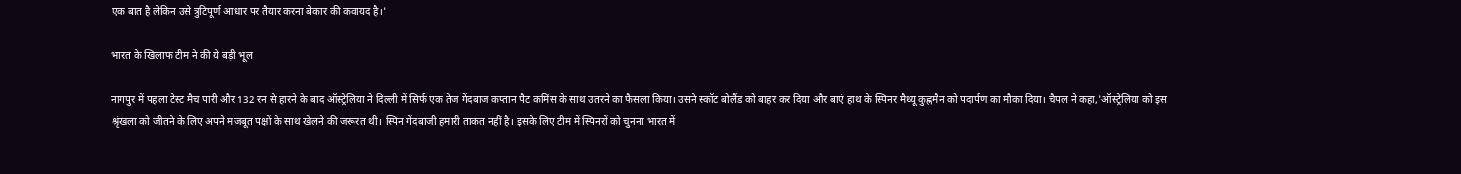एक बात है लेकिन उसे त्रुटिपूर्ण आधार पर तैयार करना बेकार की कवायद है।'

भारत के खिलाफ टीम ने की ये बड़ी भूल

नागपुर में पहला टेस्ट मैच पारी और 132 रन से हारने के बाद ऑस्ट्रेलिया ने दिल्ली में सिर्फ एक तेज गेंदबाज कप्तान पैट कमिंस के साथ उतरने का फैसला किया। उसने स्कॉट बोलैंड को बाहर कर दिया और बाएं हाथ के स्पिनर मैथ्यू कुह्नमैन को पदार्पण का मौका दिया। चैपल ने कहा,'ऑस्ट्रेलिया को इस श्रृंखला को जीतने के लिए अपने मजबूत पक्षों के साथ खेलने की जरूरत थी। स्पिन गेंदबाजी हमारी ताकत नहीं है। इसके लिए टीम में स्पिनरों को चुनना भारत में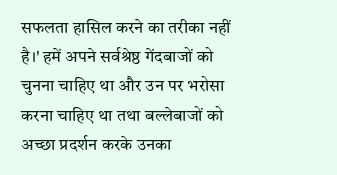सफलता हासिल करने का तरीका नहीं है।' हमें अपने सर्वश्रेष्ठ गेंदबाजों को चुनना चाहिए था और उन पर भरोसा करना चाहिए था तथा बल्लेबाजों को अच्छा प्रदर्शन करके उनका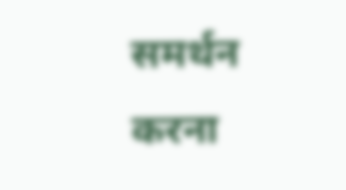समर्थन करना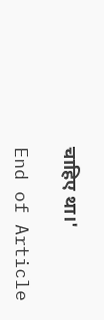चाहिए था।'

End of Article